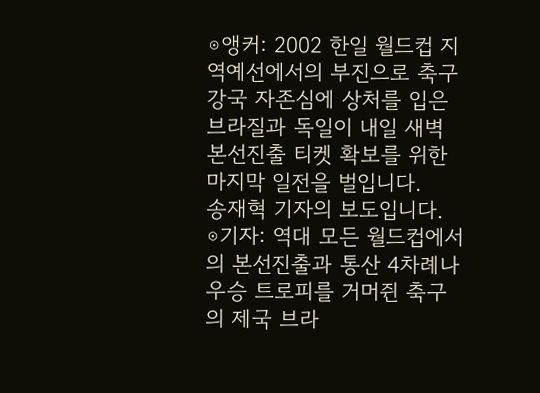⊙앵커: 2002 한일 월드컵 지역예선에서의 부진으로 축구 강국 자존심에 상처를 입은 브라질과 독일이 내일 새벽 본선진출 티켓 확보를 위한 마지막 일전을 벌입니다.
송재혁 기자의 보도입니다.
⊙기자: 역대 모든 월드컵에서의 본선진출과 통산 4차례나 우승 트로피를 거머쥔 축구의 제국 브라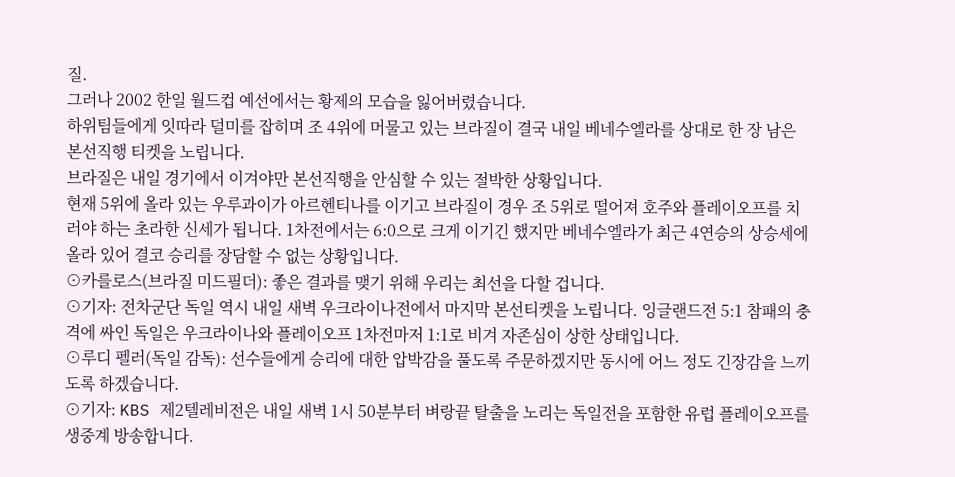질.
그러나 2002 한일 월드컵 예선에서는 황제의 모습을 잃어버렸습니다.
하위팀들에게 잇따라 덜미를 잡히며 조 4위에 머물고 있는 브라질이 결국 내일 베네수엘라를 상대로 한 장 남은 본선직행 티켓을 노립니다.
브라질은 내일 경기에서 이겨야만 본선직행을 안심할 수 있는 절박한 상황입니다.
현재 5위에 올라 있는 우루과이가 아르헨티나를 이기고 브라질이 경우 조 5위로 떨어져 호주와 플레이오프를 치러야 하는 초라한 신세가 됩니다. 1차전에서는 6:0으로 크게 이기긴 했지만 베네수엘라가 최근 4연승의 상승세에 올라 있어 결코 승리를 장담할 수 없는 상황입니다.
⊙카를로스(브라질 미드필더): 좋은 결과를 맺기 위해 우리는 최선을 다할 겁니다.
⊙기자: 전차군단 독일 역시 내일 새벽 우크라이나전에서 마지막 본선티켓을 노립니다. 잉글랜드전 5:1 참패의 충격에 싸인 독일은 우크라이나와 플레이오프 1차전마저 1:1로 비겨 자존심이 상한 상태입니다.
⊙루디 펠러(독일 감독): 선수들에게 승리에 대한 압박감을 풀도록 주문하겠지만 동시에 어느 정도 긴장감을 느끼도록 하겠습니다.
⊙기자: KBS 제2텔레비전은 내일 새벽 1시 50분부터 벼랑끝 탈출을 노리는 독일전을 포함한 유럽 플레이오프를 생중계 방송합니다.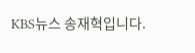KBS뉴스 송재혁입니다.